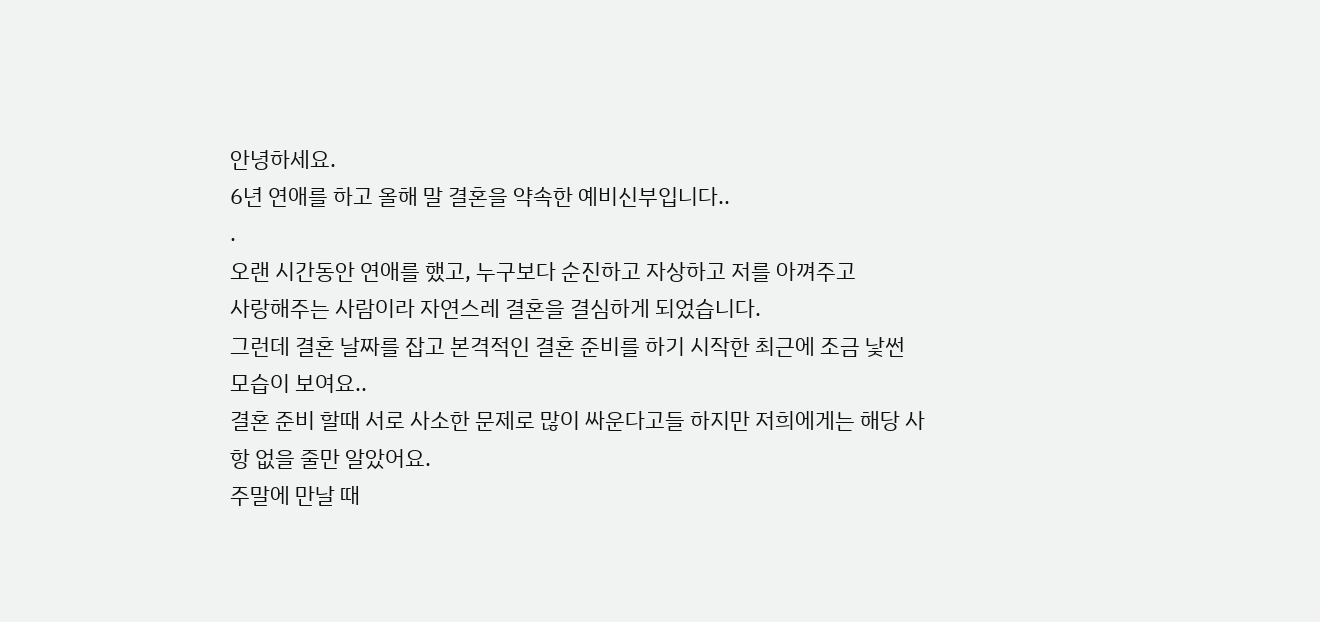안녕하세요.
6년 연애를 하고 올해 말 결혼을 약속한 예비신부입니다..
.
오랜 시간동안 연애를 했고, 누구보다 순진하고 자상하고 저를 아껴주고
사랑해주는 사람이라 자연스레 결혼을 결심하게 되었습니다.
그런데 결혼 날짜를 잡고 본격적인 결혼 준비를 하기 시작한 최근에 조금 낯썬 모습이 보여요..
결혼 준비 할때 서로 사소한 문제로 많이 싸운다고들 하지만 저희에게는 해당 사항 없을 줄만 알았어요.
주말에 만날 때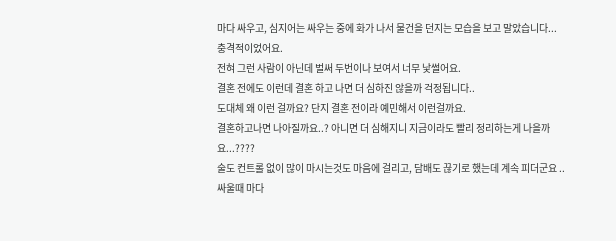마다 싸우고, 심지어는 싸우는 중에 화가 나서 물건을 던지는 모습을 보고 말았습니다...
충격적이었어요.
전혀 그런 사람이 아닌데 벌써 두번이나 보여서 너무 낯썰어요.
결혼 전에도 이런데 결혼 하고 나면 더 심하진 않을까 걱정됩니다..
도대체 왜 이런 걸까요? 단지 결혼 전이라 예민해서 이런걸까요.
결혼하고나면 나아질까요..? 아니면 더 심해지니 지금이라도 빨리 정리하는게 나을까요...????
술도 컨트롤 없이 많이 마시는것도 마음에 걸리고, 담배도 끊기로 했는데 계속 피더군요 ..
싸울때 마다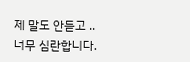제 말도 안듣고 ..
너무 심란합니다.